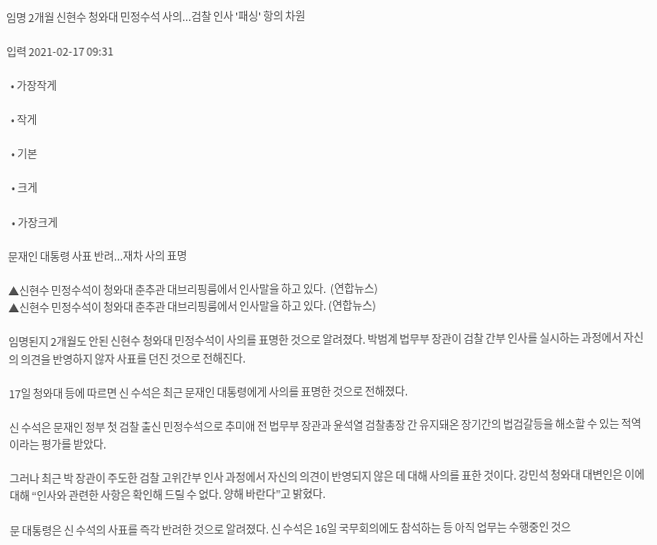임명 2개월 신현수 청와대 민정수석 사의...검찰 인사 '패싱' 항의 차원

입력 2021-02-17 09:31

  • 가장작게

  • 작게

  • 기본

  • 크게

  • 가장크게

문재인 대통령 사표 반려...재차 사의 표명

▲신현수 민정수석이 청와대 춘추관 대브리핑룸에서 인사말을 하고 있다.  (연합뉴스)
▲신현수 민정수석이 청와대 춘추관 대브리핑룸에서 인사말을 하고 있다. (연합뉴스)

임명된지 2개월도 안된 신현수 청와대 민정수석이 사의를 표명한 것으로 알려졌다. 박범계 법무부 장관이 검찰 간부 인사를 실시하는 과정에서 자신의 의견을 반영하지 않자 사표를 던진 것으로 전해진다.

17일 청와대 등에 따르면 신 수석은 최근 문재인 대통령에게 사의를 표명한 것으로 전해졌다.

신 수석은 문재인 정부 첫 검찰 출신 민정수석으로 추미애 전 법무부 장관과 윤석열 검찰총장 간 유지돼온 장기간의 법검갈등을 해소할 수 있는 적역이라는 평가를 받았다.

그러나 최근 박 장관이 주도한 검찰 고위간부 인사 과정에서 자신의 의견이 반영되지 않은 데 대해 사의를 표한 것이다. 강민석 청와대 대변인은 이에 대해 “인사와 관련한 사항은 확인해 드릴 수 없다. 양해 바란다”고 밝혔다.

문 대통령은 신 수석의 사표를 즉각 반려한 것으로 알려졌다. 신 수석은 16일 국무회의에도 참석하는 등 아직 업무는 수행중인 것으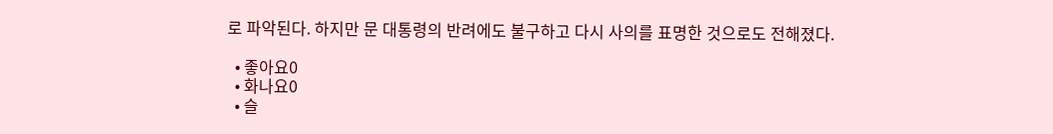로 파악된다. 하지만 문 대통령의 반려에도 불구하고 다시 사의를 표명한 것으로도 전해졌다.

  • 좋아요0
  • 화나요0
  • 슬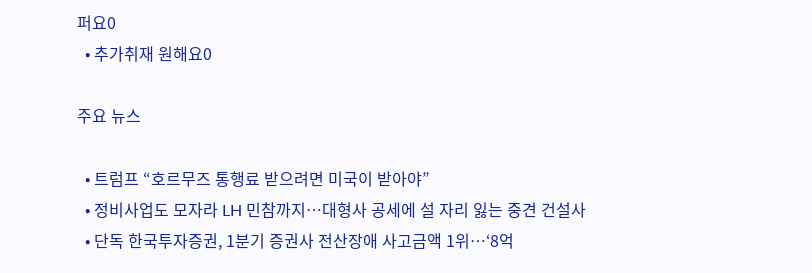퍼요0
  • 추가취재 원해요0

주요 뉴스

  • 트럼프 “호르무즈 통행료 받으려면 미국이 받아야”
  • 정비사업도 모자라 LH 민참까지⋯대형사 공세에 설 자리 잃는 중견 건설사
  • 단독 한국투자증권, 1분기 증권사 전산장애 사고금액 1위⋯‘8억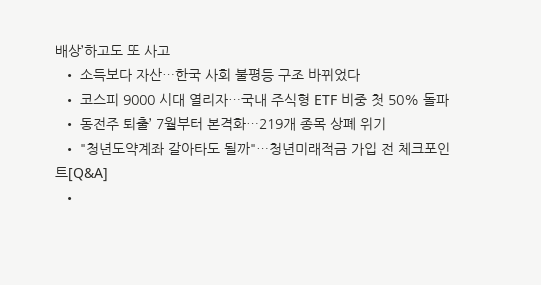배상’하고도 또 사고
  • 소득보다 자산…한국 사회 불평등 구조 바뀌었다
  • 코스피 9000 시대 열리자…국내 주식형 ETF 비중 첫 50% 돌파
  • 동전주 퇴출’ 7월부터 본격화…219개 종목 상폐 위기
  • "청년도약계좌 갈아타도 될까"…청년미래적금 가입 전 체크포인트[Q&A]
  •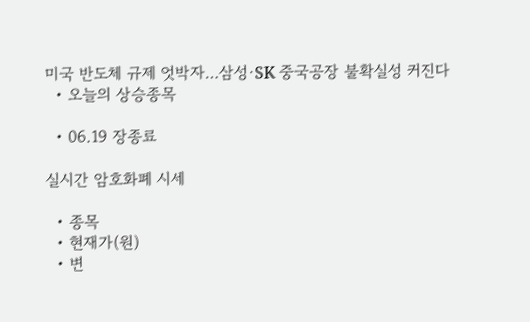미국 반도체 규제 엇박자…삼성·SK 중국공장 불확실성 커진다
  • 오늘의 상승종목

  • 06.19 장종료

실시간 암호화폐 시세

  • 종목
  • 현재가(원)
  • 변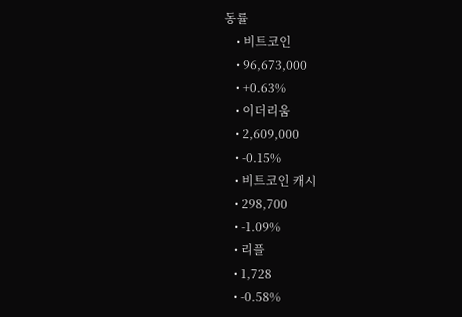동률
    • 비트코인
    • 96,673,000
    • +0.63%
    • 이더리움
    • 2,609,000
    • -0.15%
    • 비트코인 캐시
    • 298,700
    • -1.09%
    • 리플
    • 1,728
    • -0.58%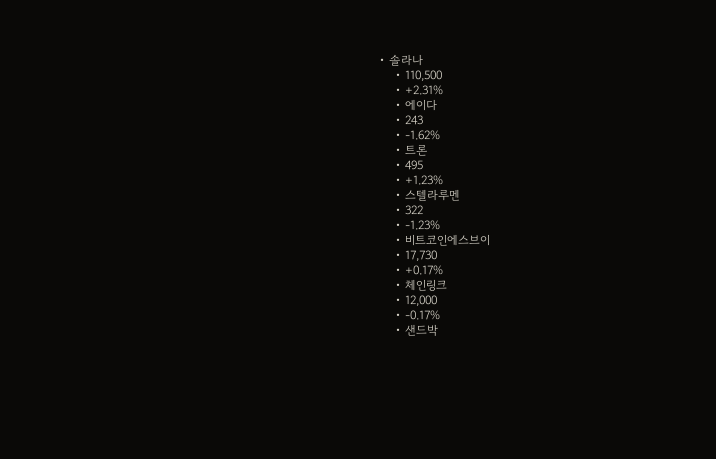• 솔라나
    • 110,500
    • +2.31%
    • 에이다
    • 243
    • -1.62%
    • 트론
    • 495
    • +1.23%
    • 스텔라루멘
    • 322
    • -1.23%
    • 비트코인에스브이
    • 17,730
    • +0.17%
    • 체인링크
    • 12,000
    • -0.17%
    • 샌드박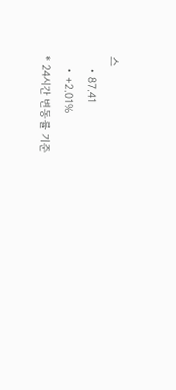스
    • 87.41
    • +2.01%
* 24시간 변동률 기준